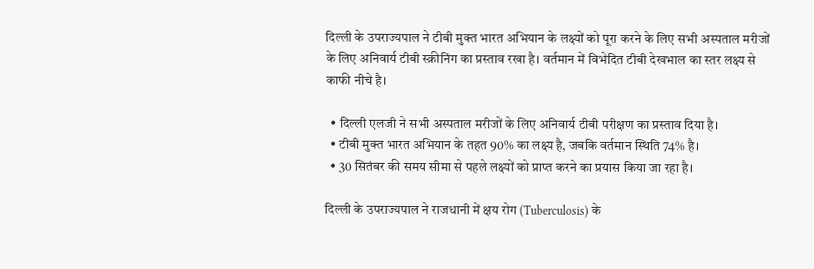दिल्ली के उपराज्यपाल ने टीबी मुक्त भारत अभियान के लक्ष्यों को पूरा करने के लिए सभी अस्पताल मरीजों के लिए अनिवार्य टीबी स्क्रीनिंग का प्रस्ताव रखा है। वर्तमान में विभेदित टीबी देखभाल का स्तर लक्ष्य से काफी नीचे है।

  • दिल्ली एलजी ने सभी अस्पताल मरीजों के लिए अनिवार्य टीबी परीक्षण का प्रस्ताव दिया है।
  • टीबी मुक्त भारत अभियान के तहत 90% का लक्ष्य है, जबकि वर्तमान स्थिति 74% है।
  • 30 सितंबर की समय सीमा से पहले लक्ष्यों को प्राप्त करने का प्रयास किया जा रहा है।

दिल्ली के उपराज्यपाल ने राजधानी में क्षय रोग (Tuberculosis) के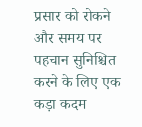प्रसार को रोकने और समय पर पहचान सुनिश्चित करने के लिए एक कड़ा कदम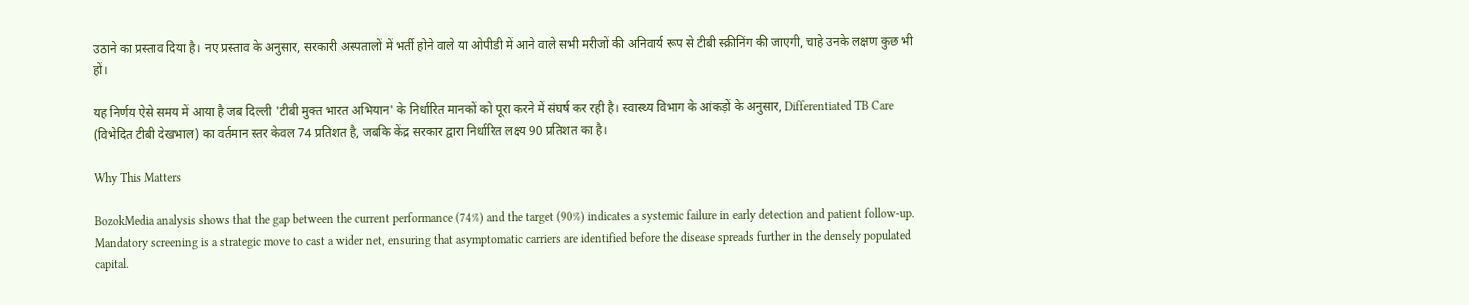उठाने का प्रस्ताव दिया है। नए प्रस्ताव के अनुसार, सरकारी अस्पतालों में भर्ती होने वाले या ओपीडी में आने वाले सभी मरीजों की अनिवार्य रूप से टीबी स्क्रीनिंग की जाएगी, चाहे उनके लक्षण कुछ भी हों।

यह निर्णय ऐसे समय में आया है जब दिल्ली 'टीबी मुक्त भारत अभियान' के निर्धारित मानकों को पूरा करने में संघर्ष कर रही है। स्वास्थ्य विभाग के आंकड़ों के अनुसार, Differentiated TB Care (विभेदित टीबी देखभाल) का वर्तमान स्तर केवल 74 प्रतिशत है, जबकि केंद्र सरकार द्वारा निर्धारित लक्ष्य 90 प्रतिशत का है।

Why This Matters

BozokMedia analysis shows that the gap between the current performance (74%) and the target (90%) indicates a systemic failure in early detection and patient follow-up. Mandatory screening is a strategic move to cast a wider net, ensuring that asymptomatic carriers are identified before the disease spreads further in the densely populated capital.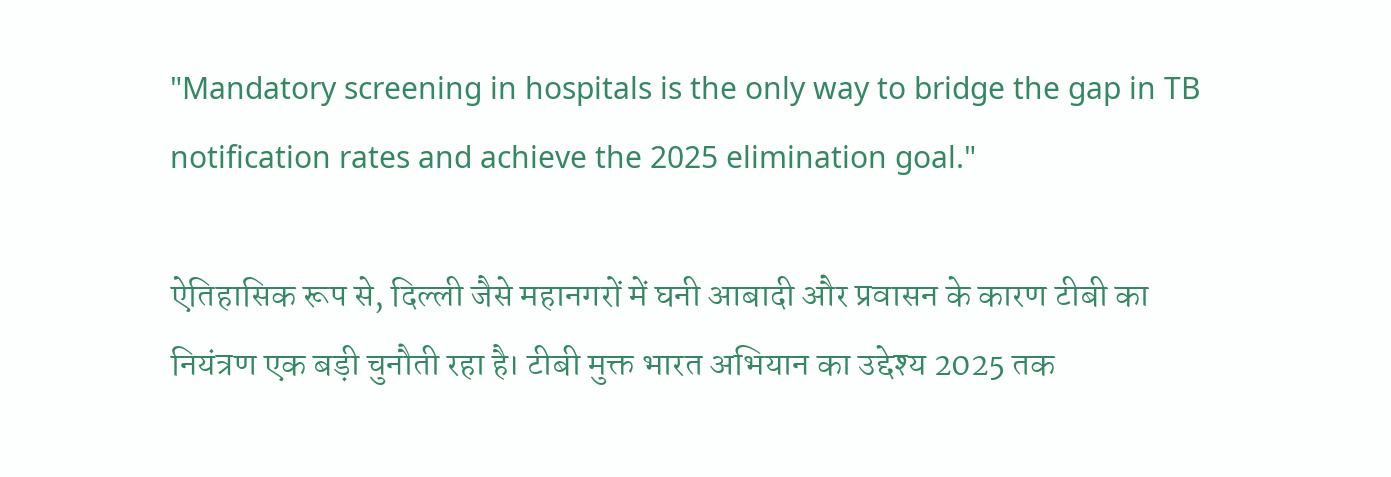"Mandatory screening in hospitals is the only way to bridge the gap in TB notification rates and achieve the 2025 elimination goal."

ऐतिहासिक रूप से, दिल्ली जैसे महानगरों में घनी आबादी और प्रवासन के कारण टीबी का नियंत्रण एक बड़ी चुनौती रहा है। टीबी मुक्त भारत अभियान का उद्देश्य 2025 तक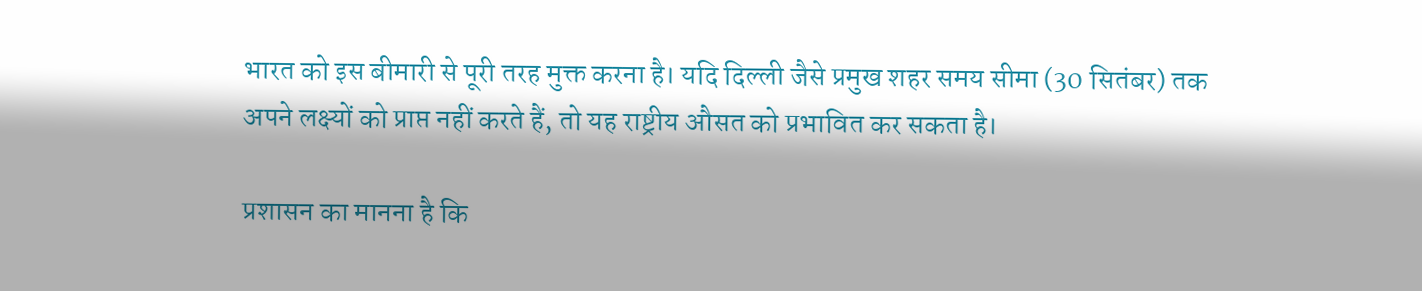भारत को इस बीमारी से पूरी तरह मुक्त करना है। यदि दिल्ली जैसे प्रमुख शहर समय सीमा (30 सितंबर) तक अपने लक्ष्यों को प्राप्त नहीं करते हैं, तो यह राष्ट्रीय औसत को प्रभावित कर सकता है।

प्रशासन का मानना है कि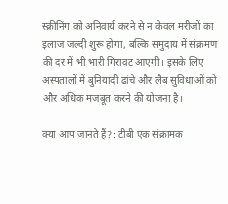स्क्रीनिंग को अनिवार्य करने से न केवल मरीजों का इलाज जल्दी शुरू होगा, बल्कि समुदाय में संक्रमण की दर में भी भारी गिरावट आएगी। इसके लिए अस्पतालों में बुनियादी ढांचे और लैब सुविधाओं को और अधिक मजबूत करने की योजना है।

क्या आप जानते हैं?: टीबी एक संक्रामक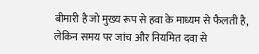बीमारी है जो मुख्य रूप से हवा के माध्यम से फैलती है, लेकिन समय पर जांच और नियमित दवा से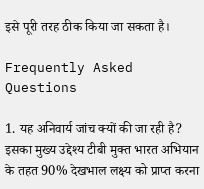इसे पूरी तरह ठीक किया जा सकता है।

Frequently Asked Questions

1. यह अनिवार्य जांच क्यों की जा रही है?
इसका मुख्य उद्देश्य टीबी मुक्त भारत अभियान के तहत 90% देखभाल लक्ष्य को प्राप्त करना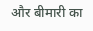और बीमारी का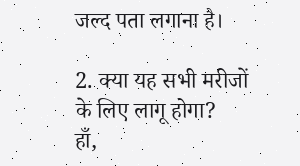जल्द पता लगाना है।

2. क्या यह सभी मरीजों के लिए लागू होगा?
हाँ,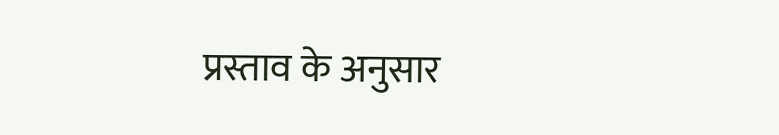प्रस्ताव के अनुसार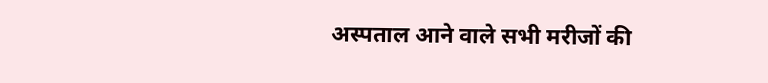अस्पताल आने वाले सभी मरीजों की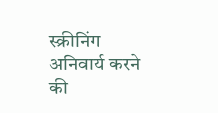स्क्रीनिंग अनिवार्य करने की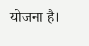योजना है।